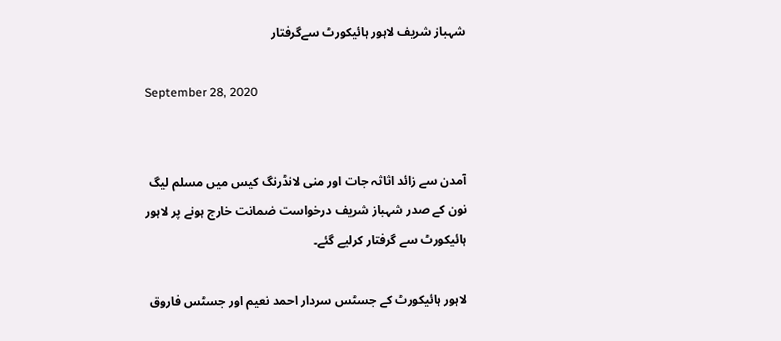شہباز شریف لاہور ہائیکورٹ سےگرفتار

September 28, 2020


آمدن سے زائد اثاثہ جات اور منی لانڈرنگ کیس میں مسلم لیگ نون کے صدر شہباز شریف درخواست ضمانت خارج ہونے پر لاہور ہائیکورٹ سے گرفتار کرلیے گئے۔

لاہور ہائیکورٹ کے جسٹس سردار احمد نعیم اور جسٹس فاروق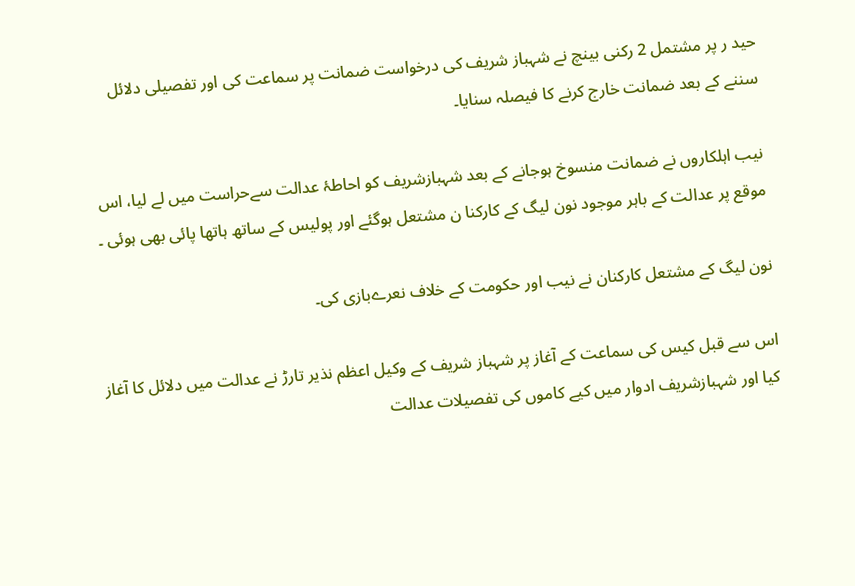حید ر پر مشتمل 2 رکنی بینچ نے شہباز شریف کی درخواست ضمانت پر سماعت کی اور تفصیلی دلائل سننے کے بعد ضمانت خارج کرنے کا فیصلہ سنایا۔

نیب اہلکاروں نے ضمانت منسوخ ہوجانے کے بعد شہبازشریف کو احاطۂ عدالت سےحراست میں لے لیا، اس موقع پر عدالت کے باہر موجود نون لیگ کے کارکنا ن مشتعل ہوگئے اور پولیس کے ساتھ ہاتھا پائی بھی ہوئی ۔

نون لیگ کے مشتعل کارکنان نے نیب اور حکومت کے خلاف نعرےبازی کی۔

اس سے قبل کیس کی سماعت کے آغاز پر شہباز شریف کے وکیل اعظم نذیر تارڑ نے عدالت میں دلائل کا آغاز کیا اور شہبازشریف ادوار میں کیے کاموں کی تفصیلات عدالت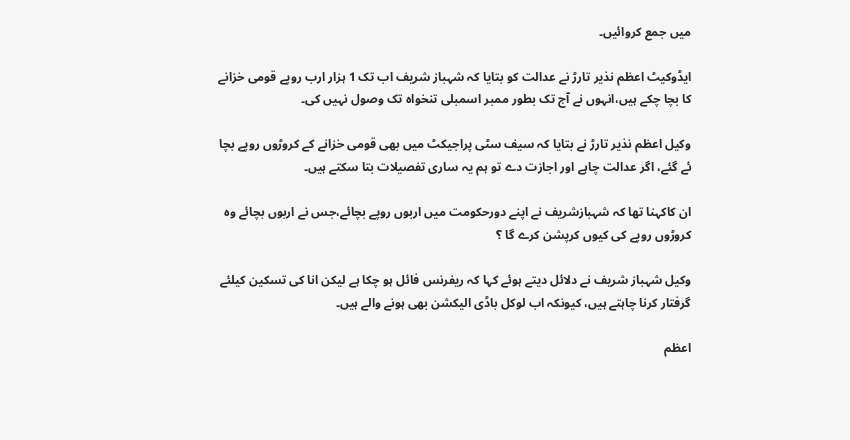میں جمع کروائیں۔

ایڈوکیٹ اعظم نذیر تارڑ نے عدالت کو بتایا کہ شہباز شریف اب تک 1 ہزار ارب روپے قومی خزانے کا بچا چکے ہیں،انہوں نے آج تک بطور ممبر اسمبلی تنخواہ تک وصول نہیں کی۔

وکیل اعظم نذیر تارڑ نے بتایا کہ سیف سٹی پراجیکٹ میں بھی قومی خزانے کے کروڑوں روپے بچا ئے گئے، اگر عدالت چاہے اور اجازت دے تو ہم یہ ساری تفصیلات بتا سکتے ہیں۔

ان کاکہنا تھا کہ شہبازشریف نے اپنے دورحکومت میں اربوں روپے بچائے،جس نے اربوں بچائے وہ کروڑوں روپے کی کیوں کرپشن کرے گا ؟

وکیل شہباز شریف نے دلائل دیتے ہوئے کہا کہ ریفرنس فائل ہو چکا ہے لیکن انا کی تسکین کیلئے گرفتار کرنا چاہتے ہیں، کیونکہ اب لوکل باڈی الیکشن بھی ہونے والے ہیں۔

اعظم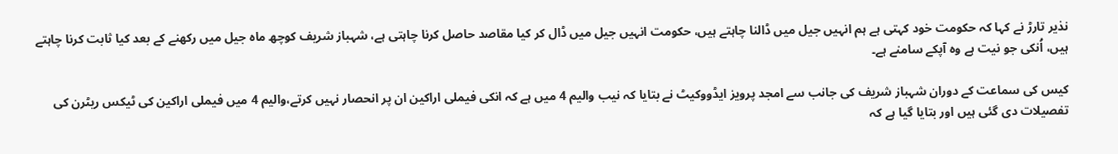نذیر تارڑ نے کہا کہ حکومت خود کہتی ہے ہم انہیں جیل میں ڈالنا چاہتے ہیں، حکومت انہیں جیل میں ڈال کر کیا مقاصد حاصل کرنا چاہتی ہے، شہباز شریف کوچھ ماہ جیل میں رکھنے کے بعد کیا ثابت کرنا چاہتے ہیں، اُنکی جو نیت ہے وہ آپکے سامنے ہے۔

کیس کی سماعت کے دوران شہباز شریف کی جانب سے امجد پرویز ایڈووکیٹ نے بتایا کہ نیب والیم 4 میں ہے کہ انکی فیملی اراکین ان پر انحصار نہیں کرتے،والیم 4 میں فیملی اراکین کی ٹیکس ریٹرن کی تفصیلات دی گئی ہیں اور بتایا گیا ہے کہ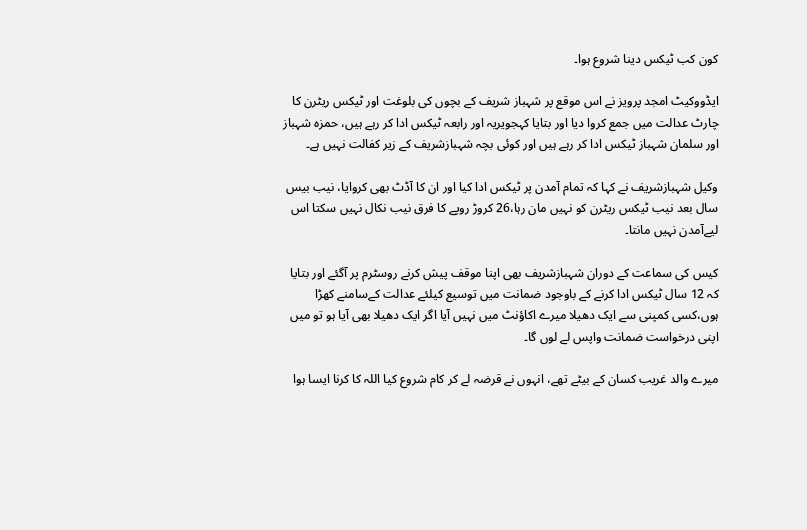کون کب ٹیکس دینا شروع ہوا۔

ایڈووکیٹ امجد پرویز نے اس موقع پر شہباز شریف کے بچوں کی بلوغت اور ٹیکس ریٹرن کا چارٹ عدالت میں جمع کروا دیا اور بتایا کہجویریہ اور رابعہ ٹیکس ادا کر رہے ہیں، حمزہ شہباز اور سلمان شہباز ٹیکس ادا کر رہے ہیں اور کوئی بچہ شہبازشریف کے زیر کفالت نہیں ہے۔

وکیل شہبازشریف نے کہا کہ تمام آمدن پر ٹیکس ادا کیا اور ان کا آڈٹ بھی کروایا، نیب بیس سال بعد نیب ٹیکس ریٹرن کو نہیں مان رہا،26 کروڑ روپے کا فرق نیب نکال نہیں سکتا اس لیےآمدن نہیں مانتا۔

کیس کی سماعت کے دوران شہبازشریف بھی اپنا موقف پیش کرنے روسٹرم پر آگئے اور بتایا کہ 12 سال ٹیکس ادا کرنے کے باوجود ضمانت میں توسیع کیلئے عدالت کےسامنے کھڑا ہوں،کسی کمپنی سے ایک دھیلا میرے اکاؤنٹ میں نہیں آیا اگر ایک دھیلا بھی آیا ہو تو میں اپنی درخواست ضمانت واپس لے لوں گا۔

میرے والد غریب کسان کے بیٹے تھے، انہوں نے قرضہ لے کر کام شروع کیا اللہ کا کرنا ایسا ہوا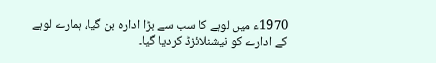1970ء میں لوہے کا سب سے بڑا ادارہ بن گیا، ہمارے لوہے کے ادارے کو نیشنلائزڈ کردیا گیا۔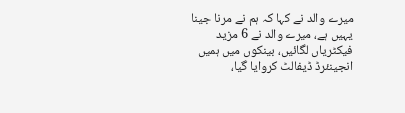میرے والد نے کہا کہ ہم نے مرنا جینا یہیں ہے، میرے والد نے 6 مزید فیکٹریاں لگائیں، بینکوں میں ہمیں انجینئرڈ ڈیفالٹ کروایا گیا،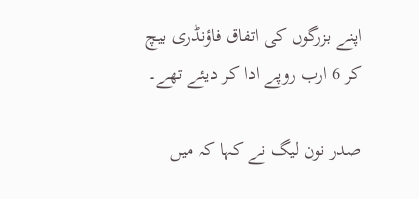اپنے بزرگوں کی اتفاق فاؤنڈری بیچ کر 6 ارب روپے ادا کر دیئے تھے۔

صدر نون لیگ نے کہا کہ میں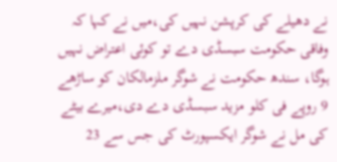نے دھیلے کی کرپشن نہیں کی،میں نے کہا کہ وفاقی حکومت سبسڈی دے تو کوئی اعتراض نہیں ہوگا، سندھ حکومت نے شوگر ملزمالکان کو ساڑھے 9 روپے فی کلو مزید سبسڈی دے دی،میرے بیٹے کی مل نے شوگر ایکسپورٹ کی جس سے 23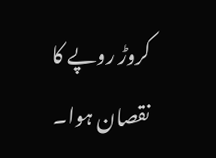کروڑ روپے کا نقصان ہوا۔